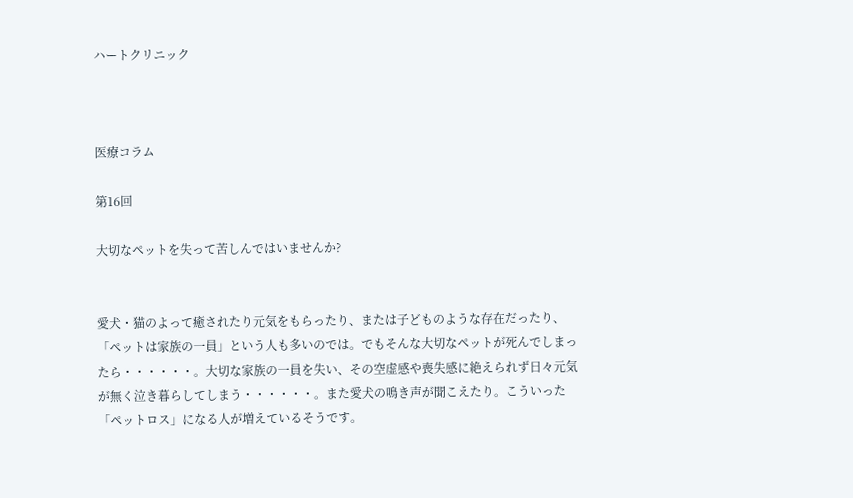ハートクリニック



医療コラム

第16回

大切なペットを失って苦しんではいませんか?


愛犬・猫のよって癒されたり元気をもらったり、または子どものような存在だったり、「ペットは家族の一員」という人も多いのでは。でもそんな大切なペットが死んでしまったら・・・・・・。大切な家族の一員を失い、その空虚感や喪失感に絶えられず日々元気が無く泣き暮らしてしまう・・・・・・。また愛犬の鳴き声が聞こえたり。こういった「ペットロス」になる人が増えているそうです。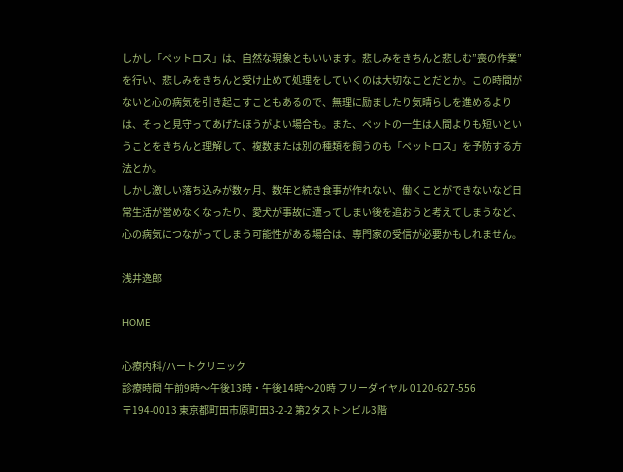しかし「ペットロス」は、自然な現象ともいいます。悲しみをきちんと悲しむ”喪の作業”を行い、悲しみをきちんと受け止めて処理をしていくのは大切なことだとか。この時間がないと心の病気を引き起こすこともあるので、無理に励ましたり気晴らしを進めるよりは、そっと見守ってあげたほうがよい場合も。また、ペットの一生は人間よりも短いということをきちんと理解して、複数または別の種類を飼うのも「ペットロス」を予防する方法とか。
しかし激しい落ち込みが数ヶ月、数年と続き食事が作れない、働くことができないなど日常生活が営めなくなったり、愛犬が事故に遭ってしまい後を追おうと考えてしまうなど、心の病気につながってしまう可能性がある場合は、専門家の受信が必要かもしれません。

浅井逸郎

HOME

心療内科/ハートクリニック
診療時間 午前9時〜午後13時・午後14時〜20時 フリーダイヤル 0120-627-556
〒194-0013 東京都町田市原町田3-2-2 第2タストンビル3階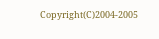Copyright(C)2004-2005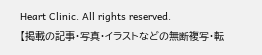Heart Clinic. All rights reserved.
【掲載の記事・写真・イラストなどの無断複写・転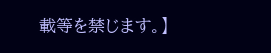載等を禁じます。】